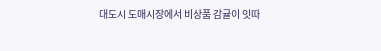대도시 도매시장에서 비상품 감귤이 잇따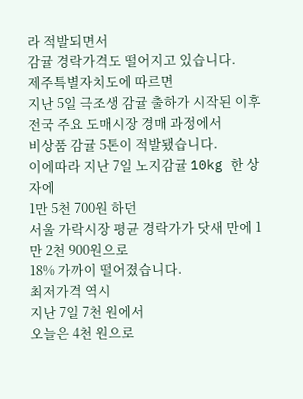라 적발되면서
감귤 경락가격도 떨어지고 있습니다.
제주특별자치도에 따르면
지난 5일 극조생 감귤 출하가 시작된 이후
전국 주요 도매시장 경매 과정에서
비상품 감귤 5톤이 적발됐습니다.
이에따라 지난 7일 노지감귤 10kg 한 상자에
1만 5천 700원 하던
서울 가락시장 평균 경락가가 닷새 만에 1만 2천 900원으로
18% 가까이 떨어졌습니다.
최저가격 역시
지난 7일 7천 원에서
오늘은 4천 원으로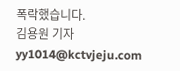폭락했습니다.
김용원 기자
yy1014@kctvjeju.com